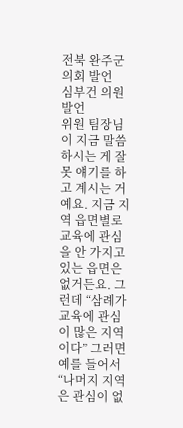전북 완주군의회 발언
심부건 의원 발언
위원 팀장님이 지금 말씀하시는 게 잘못 얘기를 하고 계시는 거예요. 지금 지역 읍면별로 교육에 관심을 안 가지고 있는 읍면은 없거든요. 그런데 “삼례가 교육에 관심이 많은 지역이다” 그러면 예를 들어서 “나머지 지역은 관심이 없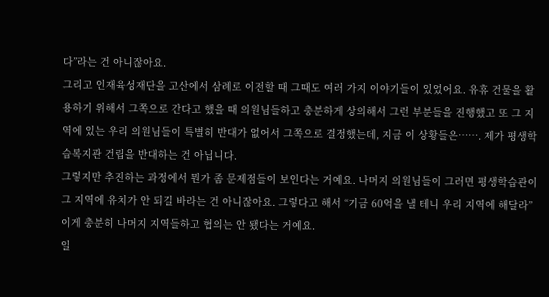다”라는 건 아니잖아요.
그리고 인재육성재단을 고산에서 삼례로 이전할 때 그때도 여러 가지 이야기들이 있었어요. 유휴 건물을 활용하기 위해서 그쪽으로 간다고 했을 때 의원님들하고 충분하게 상의해서 그런 부분들을 진행했고 또 그 지역에 있는 우리 의원님들이 특별히 반대가 없어서 그쪽으로 결정했는데, 지금 이 상황들은……. 제가 평생학습복지관 건립을 반대하는 건 아닙니다.
그렇지만 추진하는 과정에서 뭔가 좀 문제점들이 보인다는 거예요. 나머지 의원님들이 그러면 평생학습관이 그 지역에 유치가 안 되길 바라는 건 아니잖아요. 그렇다고 해서 “기금 60억을 낼 테니 우리 지역에 해달라” 이게 충분히 나머지 지역들하고 협의는 안 됐다는 거예요.
일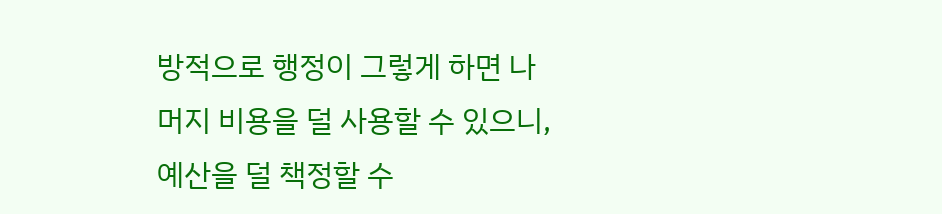방적으로 행정이 그렇게 하면 나머지 비용을 덜 사용할 수 있으니, 예산을 덜 책정할 수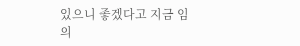있으니 좋겠다고 지금 임의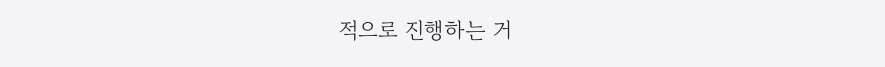적으로 진행하는 거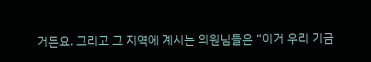거든요. 그리고 그 지역에 계시는 의원님들은 “이거 우리 기금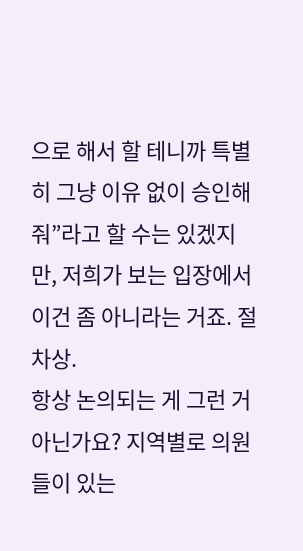으로 해서 할 테니까 특별히 그냥 이유 없이 승인해줘”라고 할 수는 있겠지만, 저희가 보는 입장에서 이건 좀 아니라는 거죠. 절차상.
항상 논의되는 게 그런 거 아닌가요? 지역별로 의원들이 있는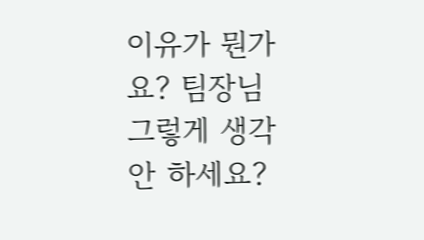이유가 뭔가요? 팀장님 그렇게 생각 안 하세요?